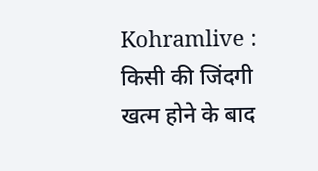Kohramlive : किसी की जिंदगी खत्म होने के बाद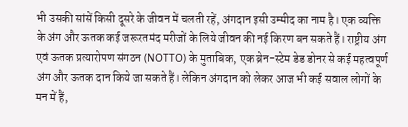भी उसकी सांसें किसी दूसरे के जीवन में चलती रहें, अंगदान इसी उम्मीद का नाम है। एक व्यक्ति के अंग और ऊतक कई जरूरतमंद मरीजों के लिये जीवन की नई किरण बन सकते हैं। राष्ट्रीय अंग एवं ऊतक प्रत्यारोपण संगठन (NOTTO) के मुताबिक, एक ब्रेन-स्टेम डेड डोनर से कई महत्वपूर्ण अंग और ऊतक दान किये जा सकते हैं। लेकिन अंगदान को लेकर आज भी कई सवाल लोगों के मन में हैं,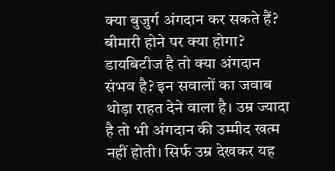क्या बुजुर्ग अंगदान कर सकते हैं? बीमारी होने पर क्या होगा? डायबिटीज है तो क्या अंगदान संभव है? इन सवालों का जवाब थोड़ा राहत देने वाला है। उम्र ज्यादा है तो भी अंगदान की उम्मीद खत्म नहीं होती। सिर्फ उम्र देखकर यह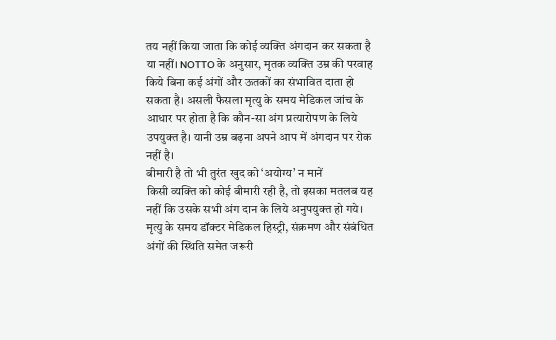तय नहीं किया जाता कि कोई व्यक्ति अंगदान कर सकता है या नहीं। NOTTO के अनुसार, मृतक व्यक्ति उम्र की परवाह किये बिना कई अंगों और ऊतकों का संभावित दाता हो सकता है। असली फैसला मृत्यु के समय मेडिकल जांच के आधार पर होता है कि कौन-सा अंग प्रत्यारोपण के लिये उपयुक्त है। यानी उम्र बढ़ना अपने आप में अंगदान पर रोक नहीं है।
बीमारी है तो भी तुरंत खुद को ‘अयोग्य’ न मानें
किसी व्यक्ति को कोई बीमारी रही है, तो इसका मतलब यह नहीं कि उसके सभी अंग दान के लिये अनुपयुक्त हो गये। मृत्यु के समय डॉक्टर मेडिकल हिस्ट्री, संक्रमण और संबंधित अंगों की स्थिति समेत जरूरी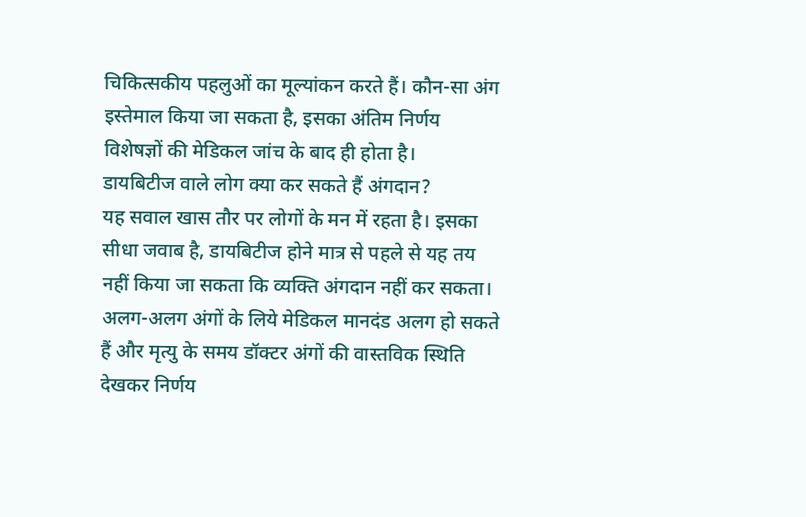चिकित्सकीय पहलुओं का मूल्यांकन करते हैं। कौन-सा अंग इस्तेमाल किया जा सकता है, इसका अंतिम निर्णय विशेषज्ञों की मेडिकल जांच के बाद ही होता है।
डायबिटीज वाले लोग क्या कर सकते हैं अंगदान?
यह सवाल खास तौर पर लोगों के मन में रहता है। इसका सीधा जवाब है, डायबिटीज होने मात्र से पहले से यह तय नहीं किया जा सकता कि व्यक्ति अंगदान नहीं कर सकता। अलग-अलग अंगों के लिये मेडिकल मानदंड अलग हो सकते हैं और मृत्यु के समय डॉक्टर अंगों की वास्तविक स्थिति देखकर निर्णय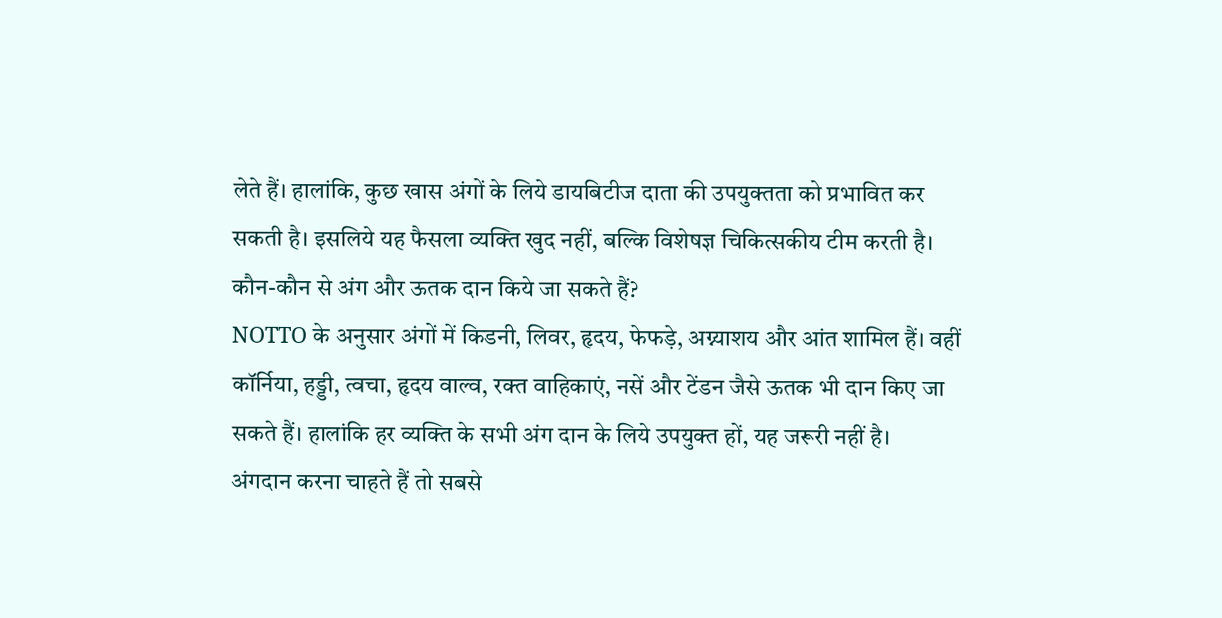लेते हैं। हालांकि, कुछ खास अंगों के लिये डायबिटीज दाता की उपयुक्तता को प्रभावित कर सकती है। इसलिये यह फैसला व्यक्ति खुद नहीं, बल्कि विशेषज्ञ चिकित्सकीय टीम करती है।
कौन-कौन से अंग और ऊतक दान किये जा सकते हैं?
NOTTO के अनुसार अंगों में किडनी, लिवर, हृदय, फेफड़े, अग्न्याशय और आंत शामिल हैं। वहीं कॉर्निया, हड्डी, त्वचा, हृदय वाल्व, रक्त वाहिकाएं, नसें और टेंडन जैसे ऊतक भी दान किए जा सकते हैं। हालांकि हर व्यक्ति के सभी अंग दान के लिये उपयुक्त हों, यह जरूरी नहीं है।
अंगदान करना चाहते हैं तो सबसे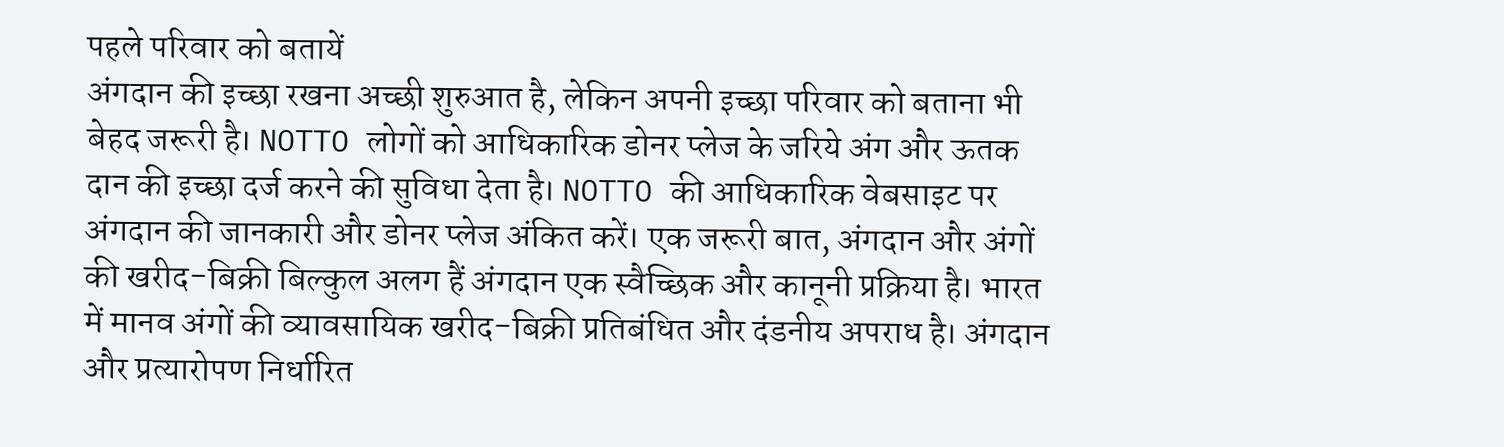पहले परिवार को बतायें
अंगदान की इच्छा रखना अच्छी शुरुआत है, लेकिन अपनी इच्छा परिवार को बताना भी बेहद जरूरी है। NOTTO लोगों को आधिकारिक डोनर प्लेज के जरिये अंग और ऊतक दान की इच्छा दर्ज करने की सुविधा देता है। NOTTO की आधिकारिक वेबसाइट पर अंगदान की जानकारी और डोनर प्लेज अंकित करें। एक जरूरी बात, अंगदान और अंगों की खरीद-बिक्री बिल्कुल अलग हैं अंगदान एक स्वैच्छिक और कानूनी प्रक्रिया है। भारत में मानव अंगों की व्यावसायिक खरीद-बिक्री प्रतिबंधित और दंडनीय अपराध है। अंगदान और प्रत्यारोपण निर्धारित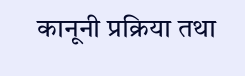कानूनी प्रक्रिया तथा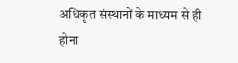अधिकृत संस्थानों के माध्यम से ही होना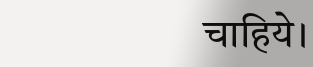चाहिये।